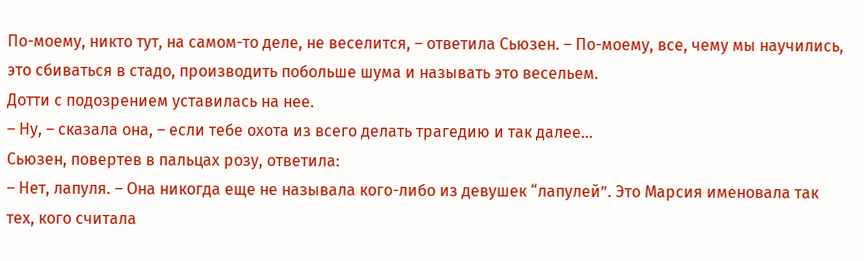По-моему, никто тут, на самом-то деле, не веселится, – ответила Сьюзен. – По-моему, все, чему мы научились, это сбиваться в стадо, производить побольше шума и называть это весельем.
Дотти с подозрением уставилась на нее.
– Ну, – сказала она, – если тебе охота из всего делать трагедию и так далее…
Сьюзен, повертев в пальцах розу, ответила:
– Нет, лапуля. – Она никогда еще не называла кого-либо из девушек “лапулей”. Это Марсия именовала так тех, кого считала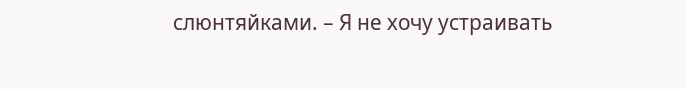слюнтяйками. – Я не хочу устраивать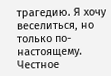трагедию. Я хочу веселиться, но только по-настоящему. Честное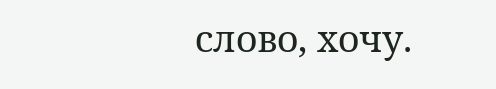слово, хочу.